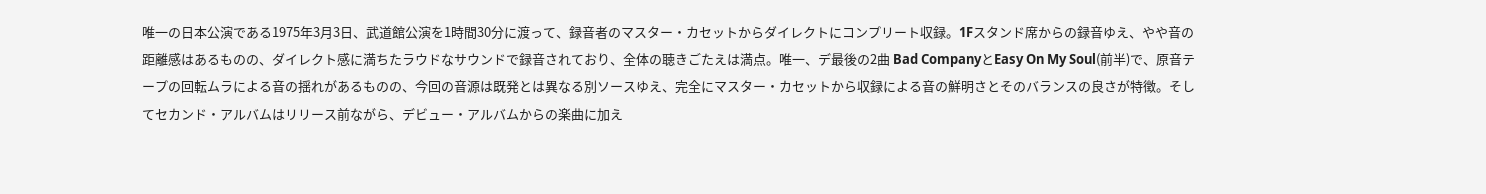唯一の日本公演である1975年3月3日、武道館公演を1時間30分に渡って、録音者のマスター・カセットからダイレクトにコンプリート収録。1Fスタンド席からの録音ゆえ、やや音の距離感はあるものの、ダイレクト感に満ちたラウドなサウンドで録音されており、全体の聴きごたえは満点。唯一、デ最後の2曲 Bad CompanyとEasy On My Soul(前半)で、原音テープの回転ムラによる音の揺れがあるものの、今回の音源は既発とは異なる別ソースゆえ、完全にマスター・カセットから収録による音の鮮明さとそのバランスの良さが特徴。そしてセカンド・アルバムはリリース前ながら、デビュー・アルバムからの楽曲に加え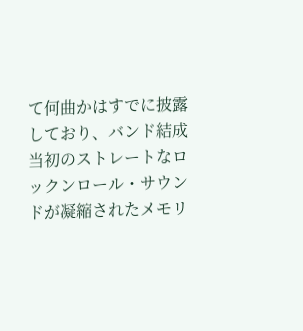て何曲かはすでに披露しており、バンド結成当初のストレートなロックンロール・サウンドが凝縮されたメモリ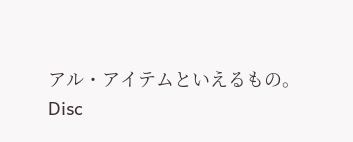アル・アイテムといえるもの。
Disc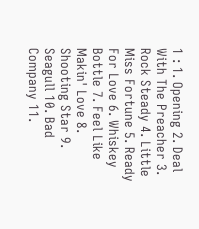1 : 1. Opening 2. Deal With The Preacher 3. Rock Steady 4. Little Miss Fortune 5. Ready For Love 6. Whiskey Bottle 7. Feel Like Makin' Love 8. Shooting Star 9. Seagull 10. Bad Company 11.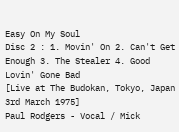Easy On My Soul
Disc 2 : 1. Movin' On 2. Can't Get Enough 3. The Stealer 4. Good Lovin' Gone Bad
[Live at The Budokan, Tokyo, Japan 3rd March 1975]
Paul Rodgers - Vocal / Mick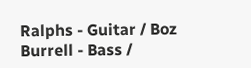Ralphs - Guitar / Boz Burrell - Bass /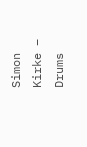Simon Kirke – Drums